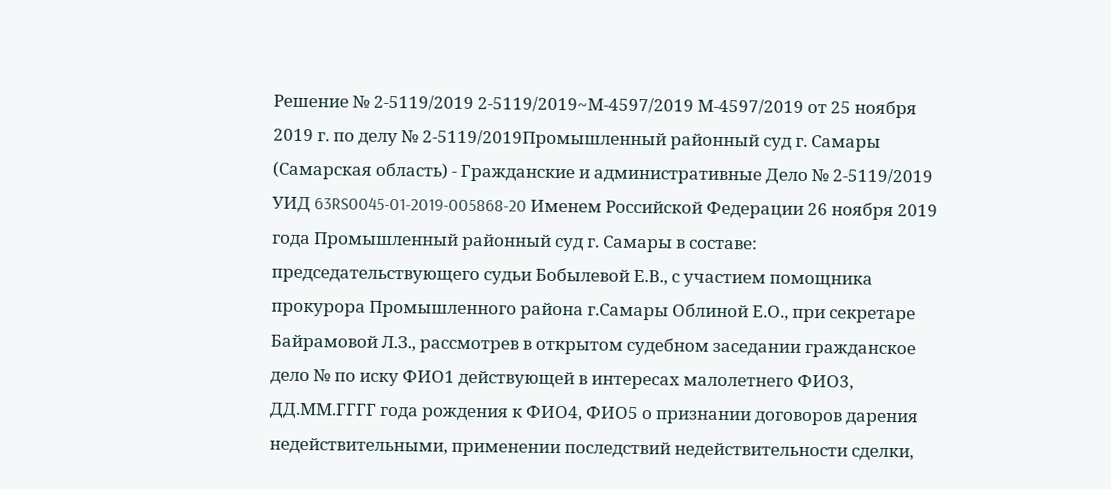Решение № 2-5119/2019 2-5119/2019~М-4597/2019 М-4597/2019 от 25 ноября 2019 г. по делу № 2-5119/2019Промышленный районный суд г. Самары (Самарская область) - Гражданские и административные Дело № 2-5119/2019 УИД 63RS0045-01-2019-005868-20 Именем Российской Федерации 26 ноября 2019 года Промышленный районный суд г. Самары в составе: председательствующего судьи Бобылевой Е.В., с участием помощника прокурора Промышленного района г.Самары Облиной Е.О., при секретаре Байрамовой Л.З., рассмотрев в открытом судебном заседании гражданское дело № по иску ФИО1 действующей в интересах малолетнего ФИО3, ДД.ММ.ГГГГ года рождения к ФИО4, ФИО5 о признании договоров дарения недействительными, применении последствий недействительности сделки,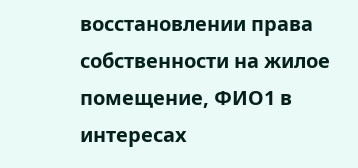восстановлении права собственности на жилое помещение, ФИО1 в интересах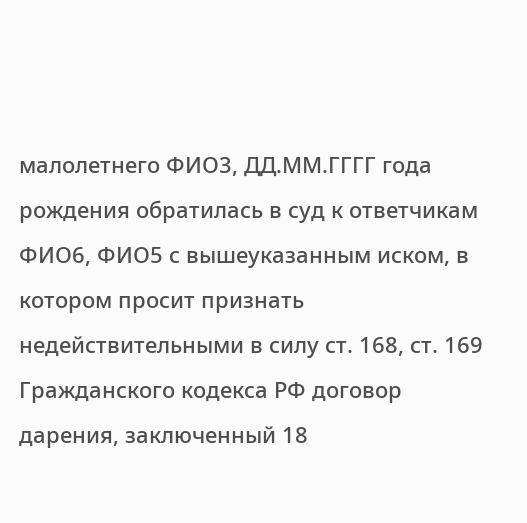малолетнего ФИО3, ДД.ММ.ГГГГ года рождения обратилась в суд к ответчикам ФИО6, ФИО5 с вышеуказанным иском, в котором просит признать недействительными в силу ст. 168, ст. 169 Гражданского кодекса РФ договор дарения, заключенный 18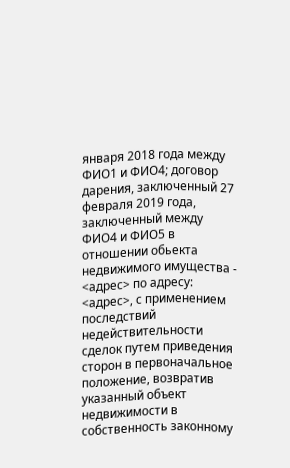января 2018 года между ФИО1 и ФИО4; договор дарения, заключенный 27 февраля 2019 года, заключенный между ФИО4 и ФИО5 в отношении обьекта недвижимого имущества - <адрес> по адресу: <адрес>, с применением последствий недействительности сделок путем приведения сторон в первоначальное положение, возвратив указанный объект недвижимости в собственность законному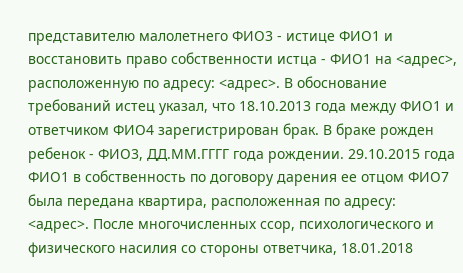представителю малолетнего ФИО3 - истице ФИО1 и восстановить право собственности истца - ФИО1 на <адрес>, расположенную по адресу: <адрес>. В обоснование требований истец указал, что 18.10.2013 года между ФИО1 и ответчиком ФИО4 зарегистрирован брак. В браке рожден ребенок - ФИО3, ДД.ММ.ГГГГ года рождении. 29.10.2015 года ФИО1 в собственность по договору дарения ее отцом ФИО7 была передана квартира, расположенная по адресу: <адрес>. После многочисленных ссор, психологического и физического насилия со стороны ответчика, 18.01.2018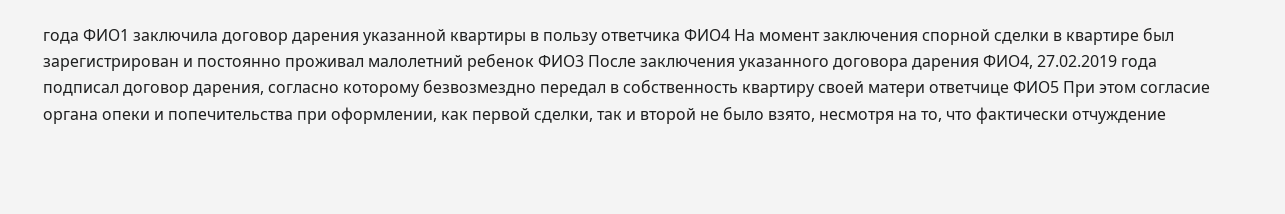года ФИО1 заключила договор дарения указанной квартиры в пользу ответчика ФИО4 На момент заключения спорной сделки в квартире был зарегистрирован и постоянно проживал малолетний ребенок ФИО3 После заключения указанного договора дарения ФИО4, 27.02.2019 года подписал договор дарения, согласно которому безвозмездно передал в собственность квартиру своей матери ответчице ФИО5 При этом согласие органа опеки и попечительства при оформлении, как первой сделки, так и второй не было взято, несмотря на то, что фактически отчуждение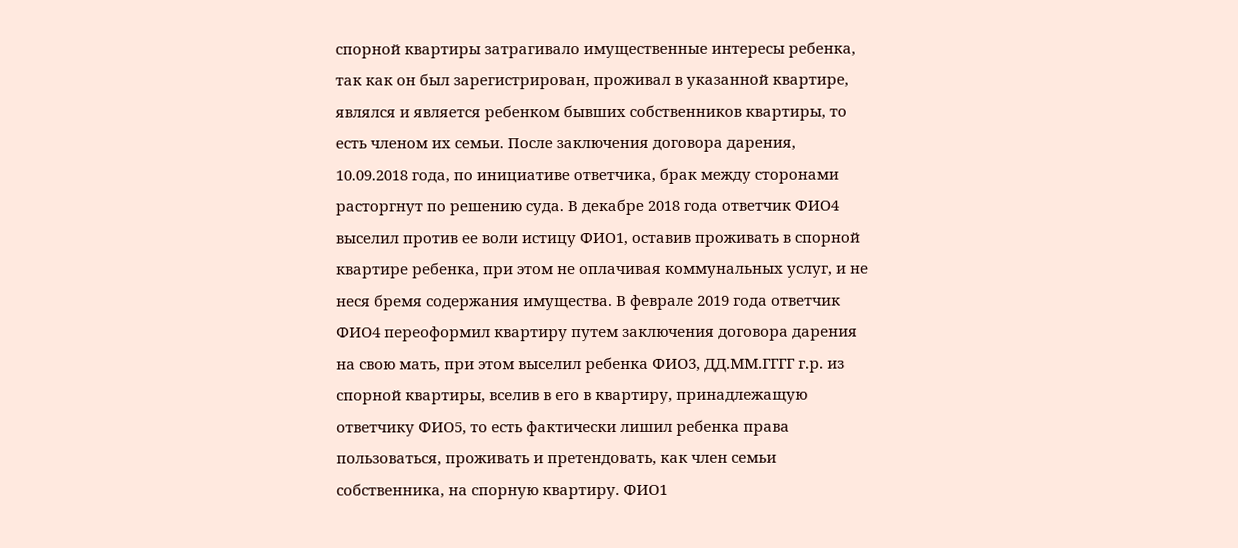спорной квартиры затрагивало имущественные интересы ребенка, так как он был зарегистрирован, проживал в указанной квартире, являлся и является ребенком бывших собственников квартиры, то есть членом их семьи. После заключения договора дарения, 10.09.2018 года, по инициативе ответчика, брак между сторонами расторгнут по решению суда. В декабре 2018 года ответчик ФИО4 выселил против ее воли истицу ФИО1, оставив проживать в спорной квартире ребенка, при этом не оплачивая коммунальных услуг, и не неся бремя содержания имущества. В феврале 2019 года ответчик ФИО4 переоформил квартиру путем заключения договора дарения на свою мать, при этом выселил ребенка ФИО3, ДД.ММ.ГГГГ г.р. из спорной квартиры, вселив в его в квартиру, принадлежащую ответчику ФИО5, то есть фактически лишил ребенка права пользоваться, проживать и претендовать, как член семьи собственника, на спорную квартиру. ФИО1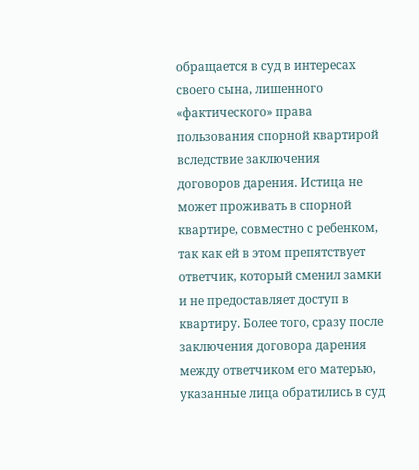обращается в суд в интересах своего сына, лишенного «фактического» права пользования спорной квартирой вследствие заключения договоров дарения. Истица не может проживать в спорной квартире, совместно с ребенком, так как ей в этом препятствует ответчик, который сменил замки и не предоставляет доступ в квартиру. Более того, сразу после заключения договора дарения между ответчиком его матерью, указанные лица обратились в суд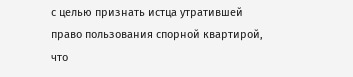с целью признать истца утратившей право пользования спорной квартирой, что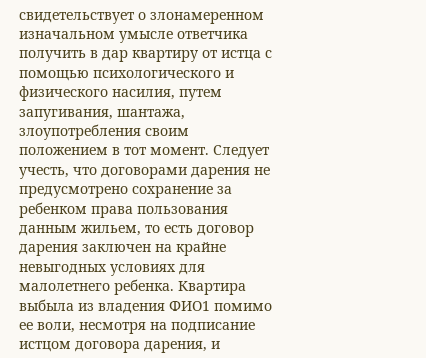свидетельствует о злонамеренном изначальном умысле ответчика получить в дар квартиру от истца с помощью психологического и физического насилия, путем запугивания, шантажа, злоупотребления своим положением в тот момент. Следует учесть, что договорами дарения не предусмотрено сохранение за ребенком права пользования данным жильем, то есть договор дарения заключен на крайне невыгодных условиях для малолетнего ребенка. Квартира выбыла из владения ФИО1 помимо ее воли, несмотря на подписание истцом договора дарения, и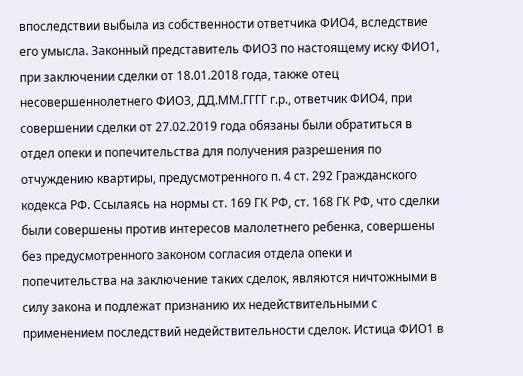впоследствии выбыла из собственности ответчика ФИО4, вследствие его умысла. Законный представитель ФИО3 по настоящему иску ФИО1, при заключении сделки от 18.01.2018 года, также отец несовершеннолетнего ФИО3, ДД.ММ.ГГГГ г.р., ответчик ФИО4, при совершении сделки от 27.02.2019 года обязаны были обратиться в отдел опеки и попечительства для получения разрешения по отчуждению квартиры, предусмотренного п. 4 ст. 292 Гражданского кодекса РФ. Ссылаясь на нормы ст. 169 ГК РФ, ст. 168 ГК РФ, что сделки были совершены против интересов малолетнего ребенка, совершены без предусмотренного законом согласия отдела опеки и попечительства на заключение таких сделок, являются ничтожными в силу закона и подлежат признанию их недействительными с применением последствий недействительности сделок. Истица ФИО1 в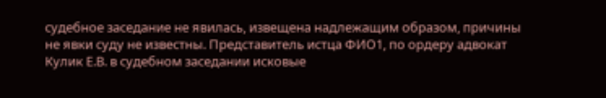судебное заседание не явилась, извещена надлежащим образом, причины не явки суду не известны. Представитель истца ФИО1, по ордеру адвокат Кулик Е.В. в судебном заседании исковые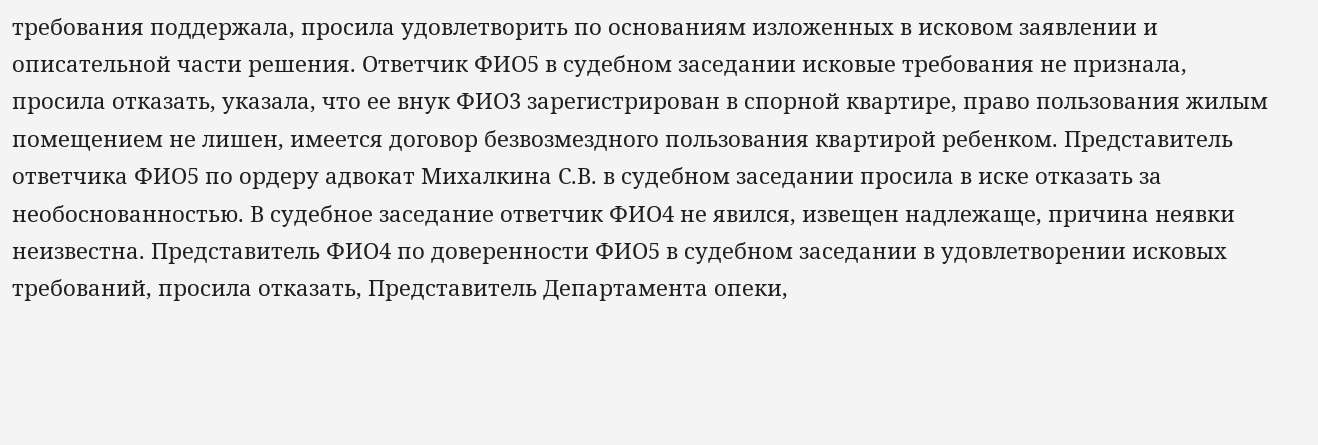требования поддержала, просила удовлетворить по основаниям изложенных в исковом заявлении и описательной части решения. Ответчик ФИО5 в судебном заседании исковые требования не признала, просила отказать, указала, что ее внук ФИО3 зарегистрирован в спорной квартире, право пользования жилым помещением не лишен, имеется договор безвозмездного пользования квартирой ребенком. Представитель ответчика ФИО5 по ордеру адвокат Михалкина С.В. в судебном заседании просила в иске отказать за необоснованностью. В судебное заседание ответчик ФИО4 не явился, извещен надлежаще, причина неявки неизвестна. Представитель ФИО4 по доверенности ФИО5 в судебном заседании в удовлетворении исковых требований, просила отказать, Представитель Департамента опеки,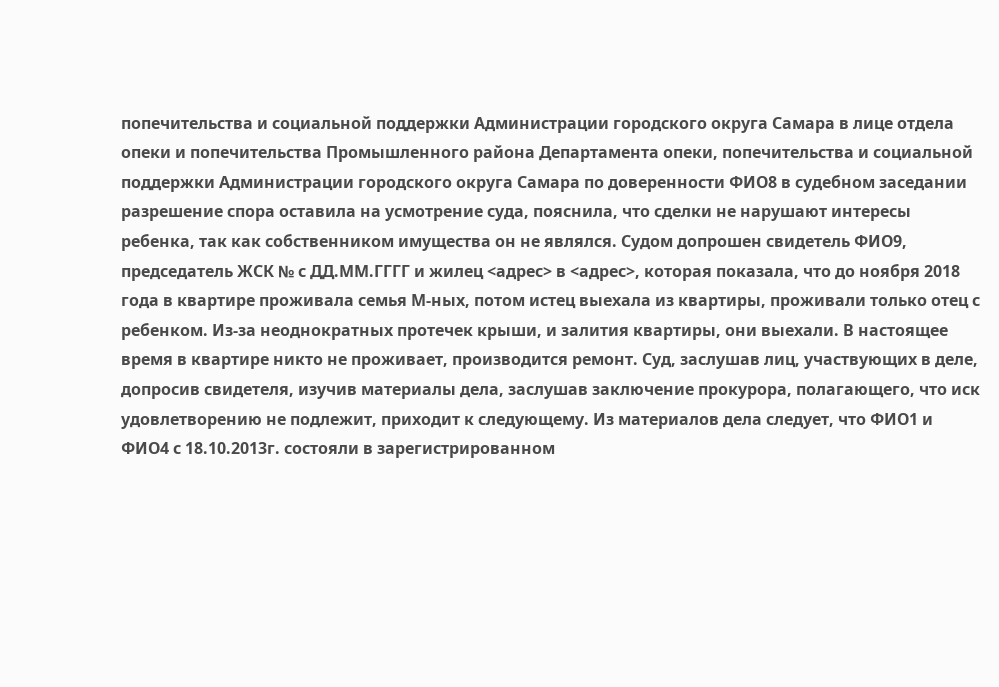попечительства и социальной поддержки Администрации городского округа Самара в лице отдела опеки и попечительства Промышленного района Департамента опеки, попечительства и социальной поддержки Администрации городского округа Самара по доверенности ФИО8 в судебном заседании разрешение спора оставила на усмотрение суда, пояснила, что сделки не нарушают интересы ребенка, так как собственником имущества он не являлся. Судом допрошен свидетель ФИО9, председатель ЖСК № с ДД.ММ.ГГГГ и жилец <адрес> в <адрес>, которая показала, что до ноября 2018 года в квартире проживала семья М-ных, потом истец выехала из квартиры, проживали только отец с ребенком. Из-за неоднократных протечек крыши, и залития квартиры, они выехали. В настоящее время в квартире никто не проживает, производится ремонт. Суд, заслушав лиц, участвующих в деле, допросив свидетеля, изучив материалы дела, заслушав заключение прокурора, полагающего, что иск удовлетворению не подлежит, приходит к следующему. Из материалов дела следует, что ФИО1 и ФИО4 с 18.10.2013г. состояли в зарегистрированном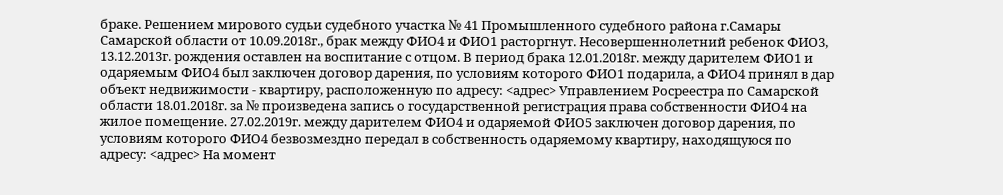браке. Решением мирового судьи судебного участка № 41 Промышленного судебного района г.Самары Самарской области от 10.09.2018г., брак между ФИО4 и ФИО1 расторгнут. Несовершеннолетний ребенок ФИО3, 13.12.2013г. рождения оставлен на воспитание с отцом. В период брака 12.01.2018г. между дарителем ФИО1 и одаряемым ФИО4 был заключен договор дарения, по условиям которого ФИО1 подарила, а ФИО4 принял в дар объект недвижимости - квартиру, расположенную по адресу: <адрес> Управлением Росреестра по Самарской области 18.01.2018г. за № произведена запись о государственной регистрация права собственности ФИО4 на жилое помещение. 27.02.2019г. между дарителем ФИО4 и одаряемой ФИО5 заключен договор дарения, по условиям которого ФИО4 безвозмездно передал в собственность одаряемому квартиру, находящуюся по адресу: <адрес> На момент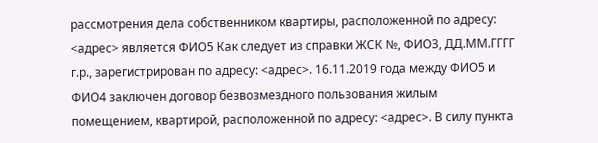рассмотрения дела собственником квартиры, расположенной по адресу: <адрес> является ФИО5 Как следует из справки ЖСК №, ФИО3, ДД.ММ.ГГГГ г.р., зарегистрирован по адресу: <адрес>. 16.11.2019 года между ФИО5 и ФИО4 заключен договор безвозмездного пользования жилым помещением, квартирой, расположенной по адресу: <адрес>. В силу пункта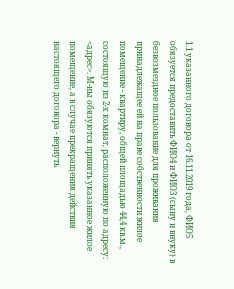1.1 указанного договора от 16.11.2019 года, ФИО5 обязуется предоставить ФИО4 и ФИО3 (сыну и внуку) в безвозмездное пользование для проживания принадлежащее ей на праве собственности жилое помещение - квартиру, общей площадью 44,4 кв.м., состоящую из 2-х комнат, расположенную по адресу: <адрес>. М-ны обязуются принять указанное жилое помещение, а в случае прекращения действия настоящего договора - вернуть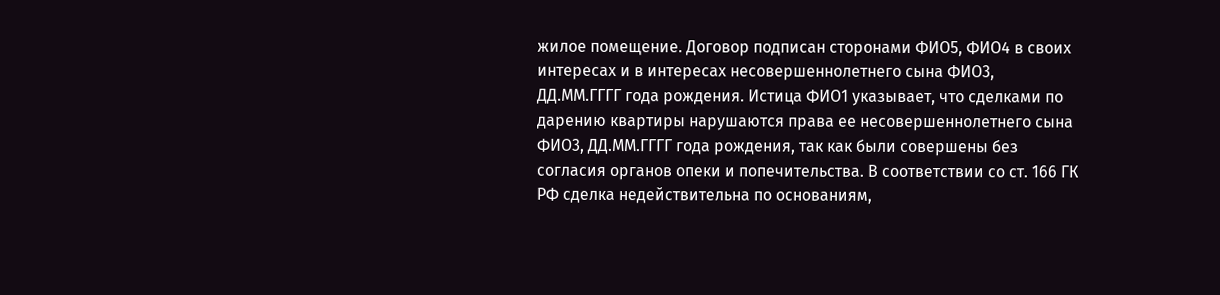жилое помещение. Договор подписан сторонами ФИО5, ФИО4 в своих интересах и в интересах несовершеннолетнего сына ФИО3, ДД.ММ.ГГГГ года рождения. Истица ФИО1 указывает, что сделками по дарению квартиры нарушаются права ее несовершеннолетнего сына ФИО3, ДД.ММ.ГГГГ года рождения, так как были совершены без согласия органов опеки и попечительства. В соответствии со ст. 166 ГК РФ сделка недействительна по основаниям,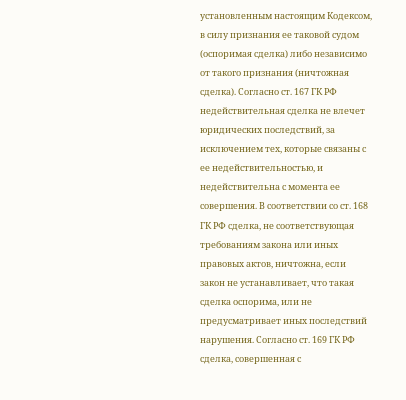установленным настоящим Кодексом, в силу признания ее таковой судом (оспоримая сделка) либо независимо от такого признания (ничтожная сделка). Согласно ст. 167 ГК РФ недействительная сделка не влечет юридических последствий, за исключением тех, которые связаны с ее недействительностью, и недействительна с момента ее совершения. В соответствии со ст. 168 ГК РФ сделка, не соответствующая требованиям закона или иных правовых актов, ничтожна, если закон не устанавливает, что такая сделка оспорима, или не предусматривает иных последствий нарушения. Согласно ст. 169 ГК РФ сделка, совершенная с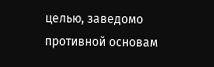целью, заведомо противной основам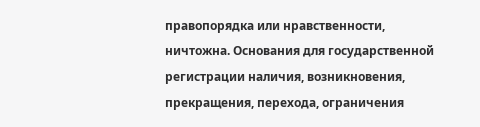правопорядка или нравственности, ничтожна. Основания для государственной регистрации наличия, возникновения, прекращения, перехода, ограничения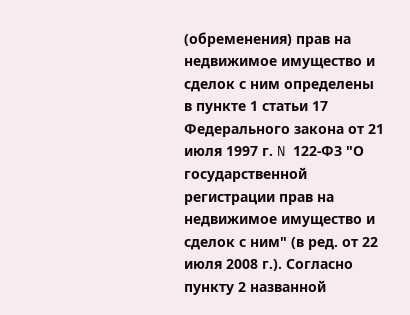(обременения) прав на недвижимое имущество и сделок с ним определены в пункте 1 статьи 17 Федерального закона от 21 июля 1997 г. N 122-ФЗ "О государственной регистрации прав на недвижимое имущество и сделок с ним" (в ред. от 22 июля 2008 г.). Согласно пункту 2 названной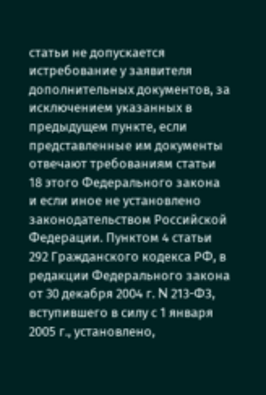статьи не допускается истребование у заявителя дополнительных документов, за исключением указанных в предыдущем пункте, если представленные им документы отвечают требованиям статьи 18 этого Федерального закона и если иное не установлено законодательством Российской Федерации. Пунктом 4 статьи 292 Гражданского кодекса РФ, в редакции Федерального закона от 30 декабря 2004 г. N 213-ФЗ, вступившего в силу с 1 января 2005 г., установлено,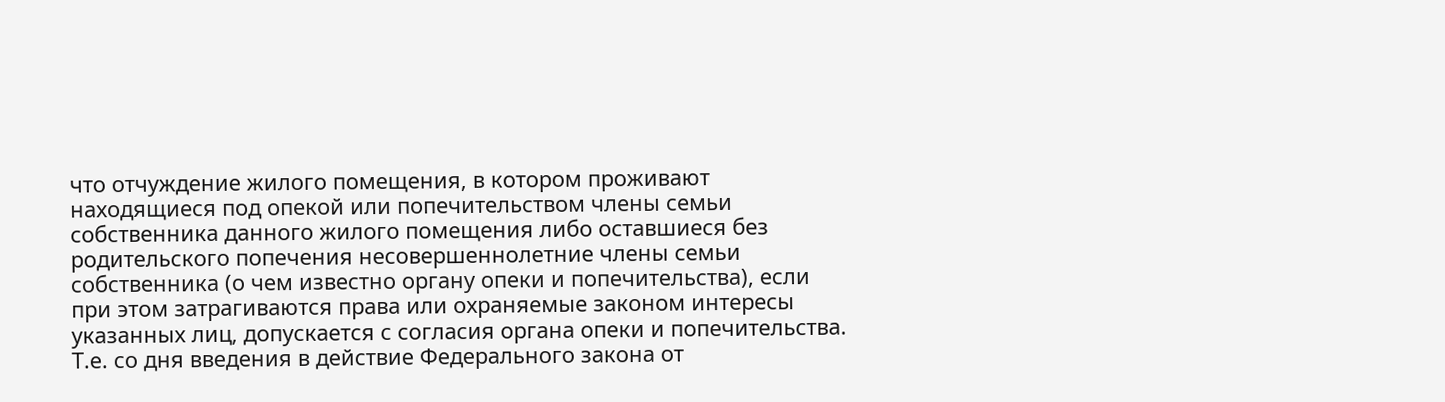что отчуждение жилого помещения, в котором проживают находящиеся под опекой или попечительством члены семьи собственника данного жилого помещения либо оставшиеся без родительского попечения несовершеннолетние члены семьи собственника (о чем известно органу опеки и попечительства), если при этом затрагиваются права или охраняемые законом интересы указанных лиц, допускается с согласия органа опеки и попечительства. Т.е. со дня введения в действие Федерального закона от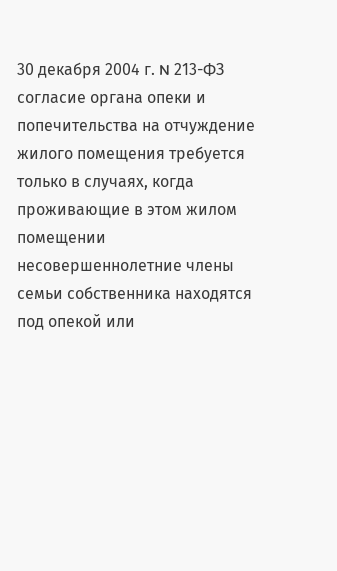30 декабря 2004 г. N 213-ФЗ согласие органа опеки и попечительства на отчуждение жилого помещения требуется только в случаях, когда проживающие в этом жилом помещении несовершеннолетние члены семьи собственника находятся под опекой или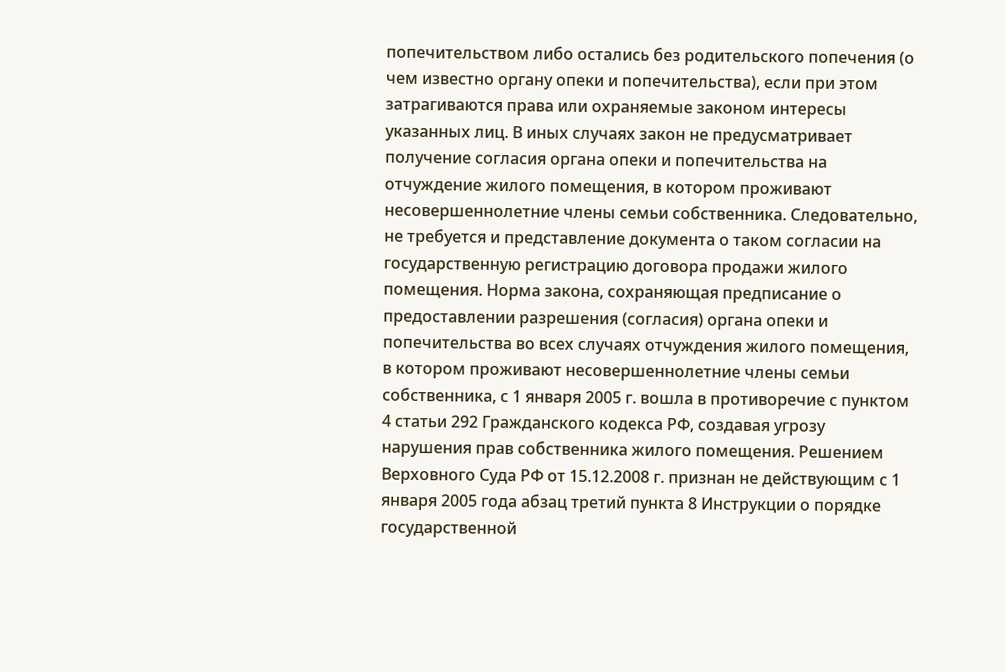попечительством либо остались без родительского попечения (о чем известно органу опеки и попечительства), если при этом затрагиваются права или охраняемые законом интересы указанных лиц. В иных случаях закон не предусматривает получение согласия органа опеки и попечительства на отчуждение жилого помещения, в котором проживают несовершеннолетние члены семьи собственника. Следовательно, не требуется и представление документа о таком согласии на государственную регистрацию договора продажи жилого помещения. Норма закона, сохраняющая предписание о предоставлении разрешения (согласия) органа опеки и попечительства во всех случаях отчуждения жилого помещения, в котором проживают несовершеннолетние члены семьи собственника, с 1 января 2005 г. вошла в противоречие с пунктом 4 статьи 292 Гражданского кодекса РФ, создавая угрозу нарушения прав собственника жилого помещения. Решением Верховного Суда РФ от 15.12.2008 г. признан не действующим с 1 января 2005 года абзац третий пункта 8 Инструкции о порядке государственной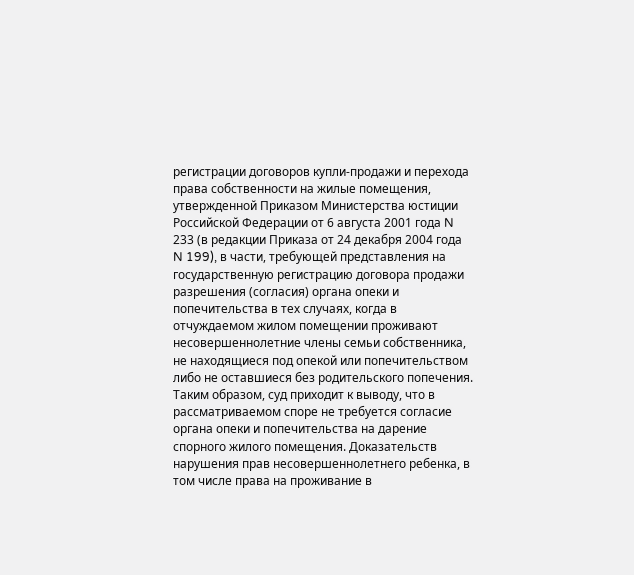регистрации договоров купли-продажи и перехода права собственности на жилые помещения, утвержденной Приказом Министерства юстиции Российской Федерации от 6 августа 2001 года N 233 (в редакции Приказа от 24 декабря 2004 года N 199), в части, требующей представления на государственную регистрацию договора продажи разрешения (согласия) органа опеки и попечительства в тех случаях, когда в отчуждаемом жилом помещении проживают несовершеннолетние члены семьи собственника, не находящиеся под опекой или попечительством либо не оставшиеся без родительского попечения. Таким образом, суд приходит к выводу, что в рассматриваемом споре не требуется согласие органа опеки и попечительства на дарение спорного жилого помещения. Доказательств нарушения прав несовершеннолетнего ребенка, в том числе права на проживание в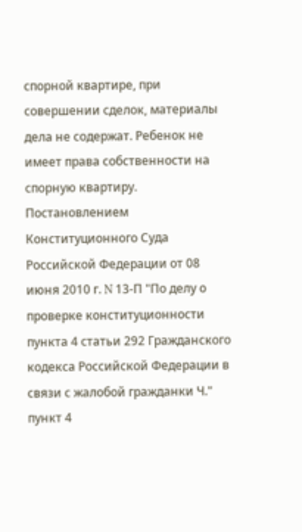спорной квартире, при совершении сделок, материалы дела не содержат. Ребенок не имеет права собственности на спорную квартиру. Постановлением Конституционного Суда Российской Федерации от 08 июня 2010 г. N 13-П "По делу о проверке конституционности пункта 4 статьи 292 Гражданского кодекса Российской Федерации в связи с жалобой гражданки Ч." пункт 4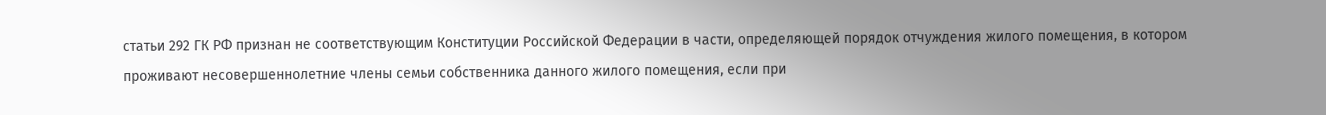статьи 292 ГК РФ признан не соответствующим Конституции Российской Федерации в части, определяющей порядок отчуждения жилого помещения, в котором проживают несовершеннолетние члены семьи собственника данного жилого помещения, если при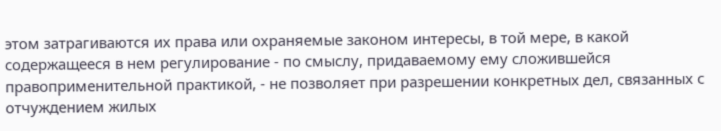этом затрагиваются их права или охраняемые законом интересы, в той мере, в какой содержащееся в нем регулирование - по смыслу, придаваемому ему сложившейся правоприменительной практикой, - не позволяет при разрешении конкретных дел, связанных с отчуждением жилых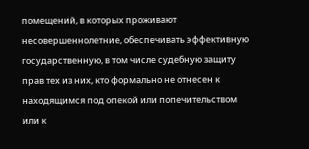помещений, в которых проживают несовершеннолетние, обеспечивать эффективную государственную, в том числе судебную защиту прав тех из них, кто формально не отнесен к находящимся под опекой или попечительством или к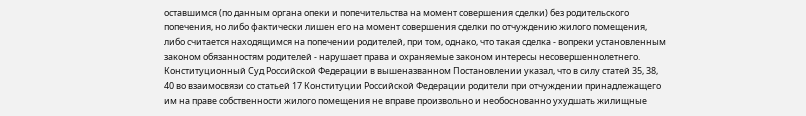оставшимся (по данным органа опеки и попечительства на момент совершения сделки) без родительского попечения, но либо фактически лишен его на момент совершения сделки по отчуждению жилого помещения, либо считается находящимся на попечении родителей, при том, однако, что такая сделка - вопреки установленным законом обязанностям родителей - нарушает права и охраняемые законом интересы несовершеннолетнего. Конституционный Суд Российской Федерации в вышеназванном Постановлении указал, что в силу статей 35, 38, 40 во взаимосвязи со статьей 17 Конституции Российской Федерации родители при отчуждении принадлежащего им на праве собственности жилого помещения не вправе произвольно и необоснованно ухудшать жилищные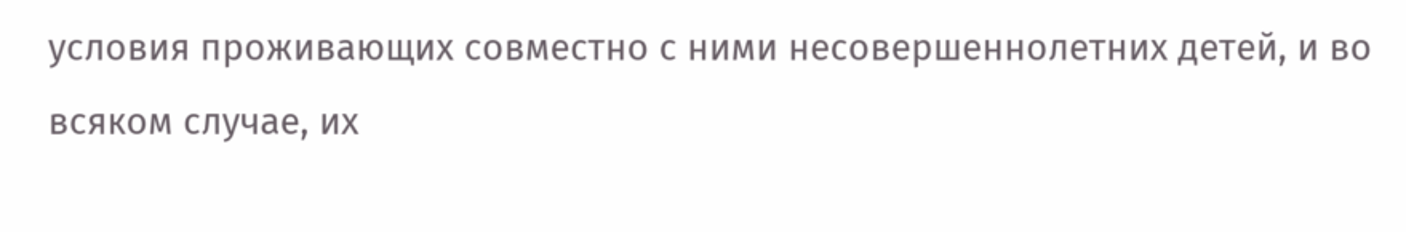условия проживающих совместно с ними несовершеннолетних детей, и во всяком случае, их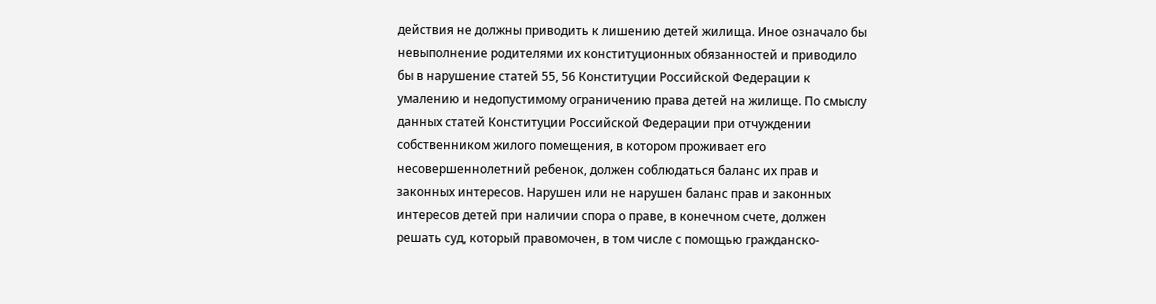действия не должны приводить к лишению детей жилища. Иное означало бы невыполнение родителями их конституционных обязанностей и приводило бы в нарушение статей 55, 56 Конституции Российской Федерации к умалению и недопустимому ограничению права детей на жилище. По смыслу данных статей Конституции Российской Федерации при отчуждении собственником жилого помещения, в котором проживает его несовершеннолетний ребенок, должен соблюдаться баланс их прав и законных интересов. Нарушен или не нарушен баланс прав и законных интересов детей при наличии спора о праве, в конечном счете, должен решать суд, который правомочен, в том числе с помощью гражданско-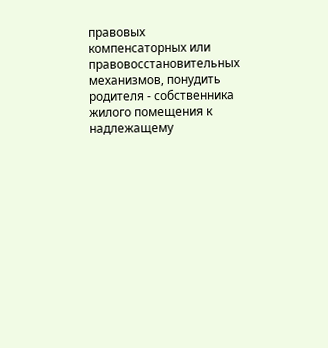правовых компенсаторных или правовосстановительных механизмов, понудить родителя - собственника жилого помещения к надлежащему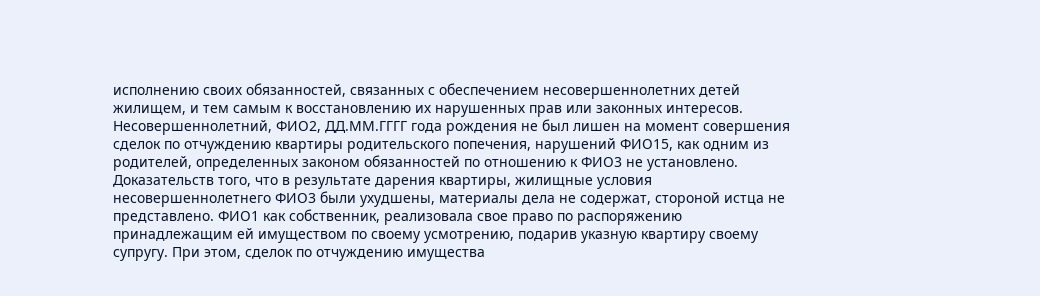исполнению своих обязанностей, связанных с обеспечением несовершеннолетних детей жилищем, и тем самым к восстановлению их нарушенных прав или законных интересов. Несовершеннолетний, ФИО2, ДД.ММ.ГГГГ года рождения не был лишен на момент совершения сделок по отчуждению квартиры родительского попечения, нарушений ФИО15, как одним из родителей, определенных законом обязанностей по отношению к ФИО3 не установлено. Доказательств того, что в результате дарения квартиры, жилищные условия несовершеннолетнего ФИО3 были ухудшены, материалы дела не содержат, стороной истца не представлено. ФИО1 как собственник, реализовала свое право по распоряжению принадлежащим ей имуществом по своему усмотрению, подарив указную квартиру своему супругу. При этом, сделок по отчуждению имущества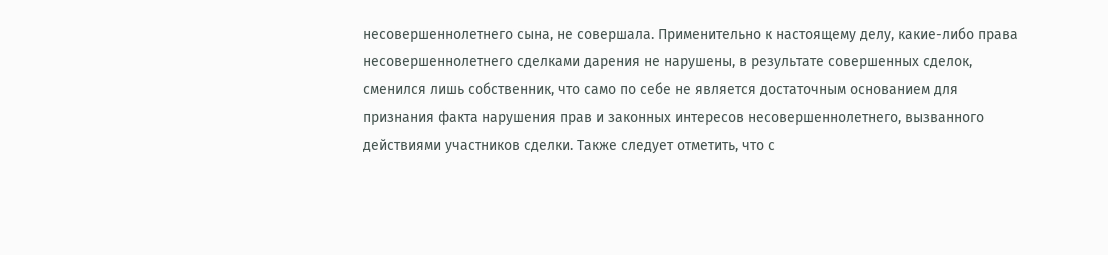несовершеннолетнего сына, не совершала. Применительно к настоящему делу, какие-либо права несовершеннолетнего сделками дарения не нарушены, в результате совершенных сделок, сменился лишь собственник, что само по себе не является достаточным основанием для признания факта нарушения прав и законных интересов несовершеннолетнего, вызванного действиями участников сделки. Также следует отметить, что с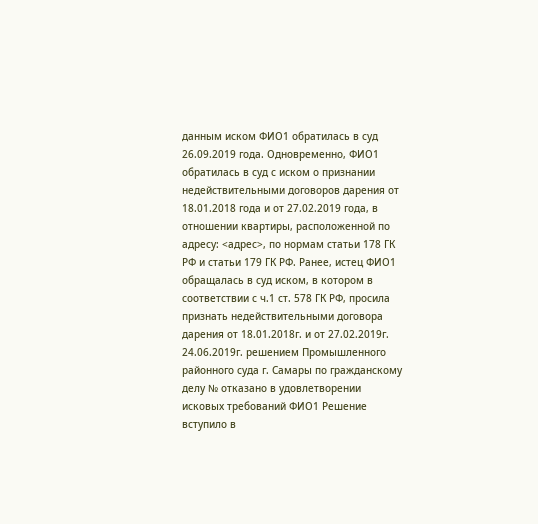данным иском ФИО1 обратилась в суд 26.09.2019 года. Одновременно, ФИО1 обратилась в суд с иском о признании недействительными договоров дарения от 18.01.2018 года и от 27.02.2019 года, в отношении квартиры, расположенной по адресу: <адрес>, по нормам статьи 178 ГК РФ и статьи 179 ГК РФ. Ранее, истец ФИО1 обращалась в суд иском, в котором в соответствии с ч.1 ст. 578 ГК РФ, просила признать недействительными договора дарения от 18.01.2018г. и от 27.02.2019г. 24.06.2019г. решением Промышленного районного суда г. Самары по гражданскому делу № отказано в удовлетворении исковых требований ФИО1 Решение вступило в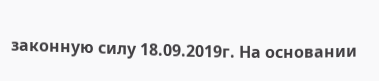законную силу 18.09.2019г. На основании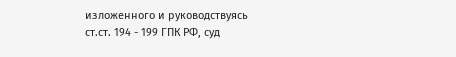изложенного и руководствуясь ст.ст. 194 - 199 ГПК РФ, суд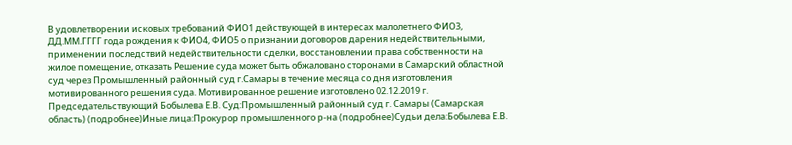В удовлетворении исковых требований ФИО1 действующей в интересах малолетнего ФИО3, ДД.ММ.ГГГГ года рождения к ФИО4, ФИО5 о признании договоров дарения недействительными, применении последствий недействительности сделки, восстановлении права собственности на жилое помещение, отказать Решение суда может быть обжаловано сторонами в Самарский областной суд через Промышленный районный суд г.Самары в течение месяца со дня изготовления мотивированного решения суда. Мотивированное решение изготовлено 02.12.2019 г. Председательствующий Бобылева Е.В. Суд:Промышленный районный суд г. Самары (Самарская область) (подробнее)Иные лица:Прокурор промышленного р-на (подробнее)Судьи дела:Бобылева Е.В.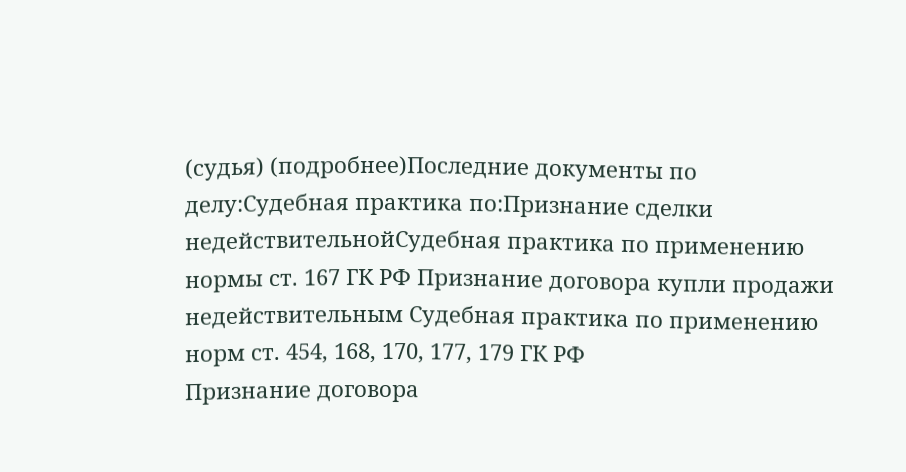(судья) (подробнее)Последние документы по делу:Судебная практика по:Признание сделки недействительнойСудебная практика по применению нормы ст. 167 ГК РФ Признание договора купли продажи недействительным Судебная практика по применению норм ст. 454, 168, 170, 177, 179 ГК РФ
Признание договора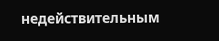недействительным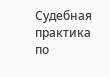Судебная практика по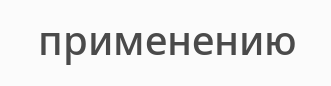применению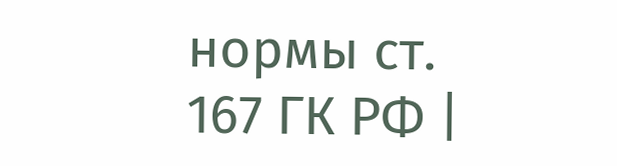нормы ст. 167 ГК РФ |